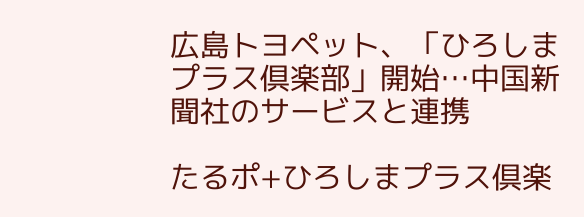広島トヨペット、「ひろしまプラス倶楽部」開始…中国新聞社のサービスと連携

たるポ+ひろしまプラス倶楽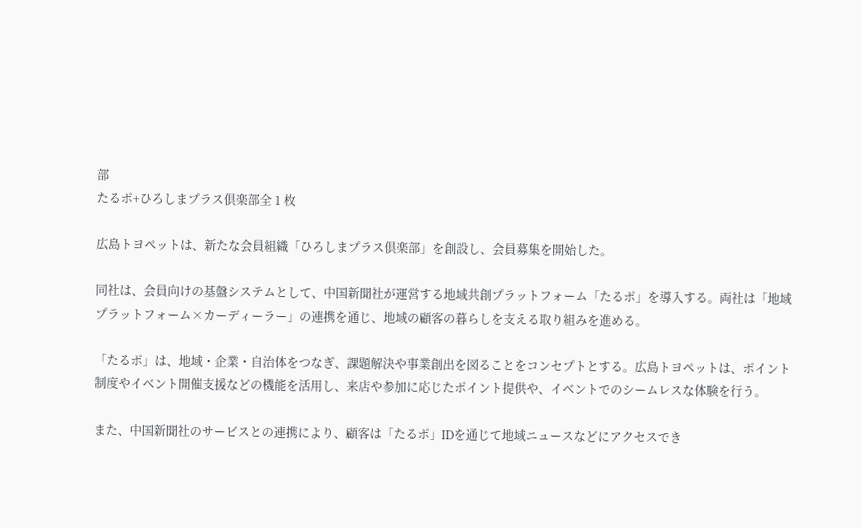部
たるポ+ひろしまプラス倶楽部全 1 枚

広島トヨペットは、新たな会員組織「ひろしまプラス倶楽部」を創設し、会員募集を開始した。

同社は、会員向けの基盤システムとして、中国新聞社が運営する地域共創プラットフォーム「たるポ」を導入する。両社は「地域プラットフォーム×カーディーラー」の連携を通じ、地域の顧客の暮らしを支える取り組みを進める。

「たるポ」は、地域・企業・自治体をつなぎ、課題解決や事業創出を図ることをコンセプトとする。広島トヨペットは、ポイント制度やイベント開催支援などの機能を活用し、来店や参加に応じたポイント提供や、イベントでのシームレスな体験を行う。

また、中国新聞社のサービスとの連携により、顧客は「たるポ」IDを通じて地域ニュースなどにアクセスでき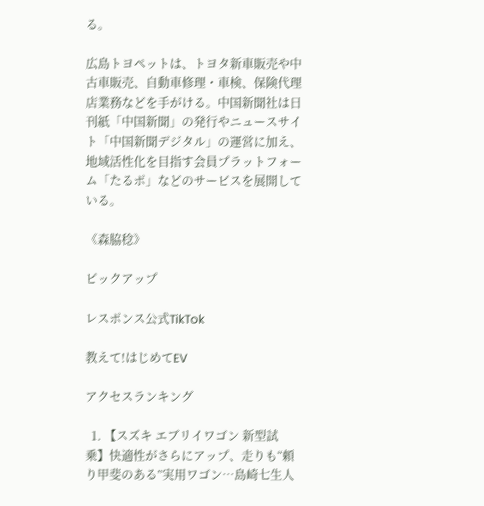る。

広島トヨペットは、トヨタ新車販売や中古車販売、自動車修理・車検、保険代理店業務などを手がける。中国新聞社は日刊紙「中国新聞」の発行やニュースサイト「中国新聞デジタル」の運営に加え、地域活性化を目指す会員プラットフォーム「たるポ」などのサービスを展開している。

《森脇稔》

ピックアップ

レスポンス公式TikTok

教えて!はじめてEV

アクセスランキング

  1. 【スズキ エブリイワゴン 新型試乗】快適性がさらにアップ、走りも“頼り甲斐のある”実用ワゴン…島崎七生人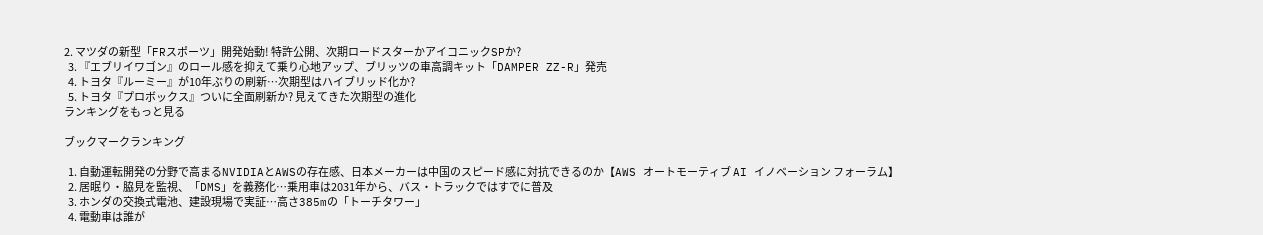2. マツダの新型「FRスポーツ」開発始動! 特許公開、次期ロードスターかアイコニックSPか?
  3. 『エブリイワゴン』のロール感を抑えて乗り心地アップ、ブリッツの車高調キット「DAMPER ZZ-R」発売
  4. トヨタ『ルーミー』が10年ぶりの刷新…次期型はハイブリッド化か?
  5. トヨタ『プロボックス』ついに全面刷新か? 見えてきた次期型の進化
ランキングをもっと見る

ブックマークランキング

  1. 自動運転開発の分野で高まるNVIDIAとAWSの存在感、日本メーカーは中国のスピード感に対抗できるのか【AWS オートモーティブ AI イノベーション フォーラム】
  2. 居眠り・脇見を監視、「DMS」を義務化…乗用車は2031年から、バス・トラックではすでに普及
  3. ホンダの交換式電池、建設現場で実証…高さ385mの「トーチタワー」
  4. 電動車は誰が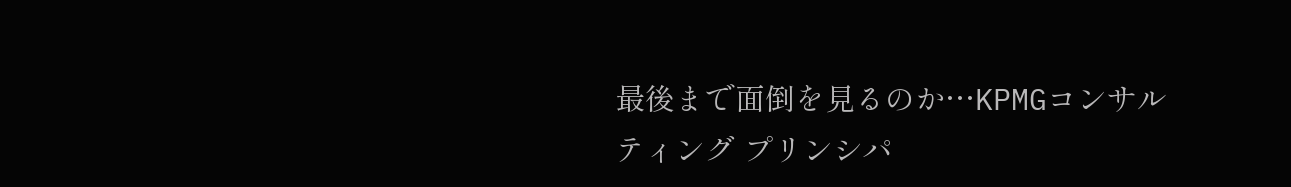最後まで面倒を見るのか…KPMGコンサルティング プリンシパ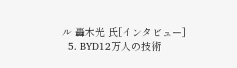ル 轟木光 氏[インタビュー]
  5. BYD12万人の技術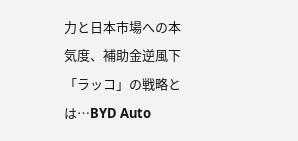力と日本市場への本気度、補助金逆風下「ラッコ」の戦略とは…BYD Auto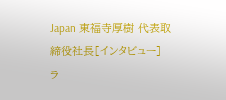Japan 東福寺厚樹 代表取締役社長[インタビュー]
ラ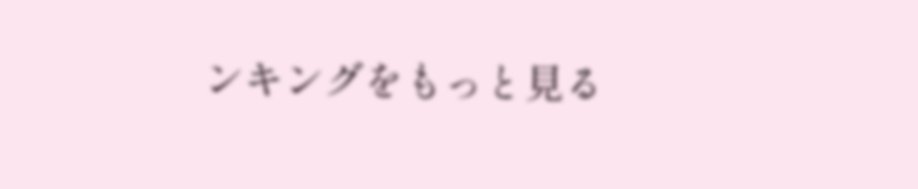ンキングをもっと見る